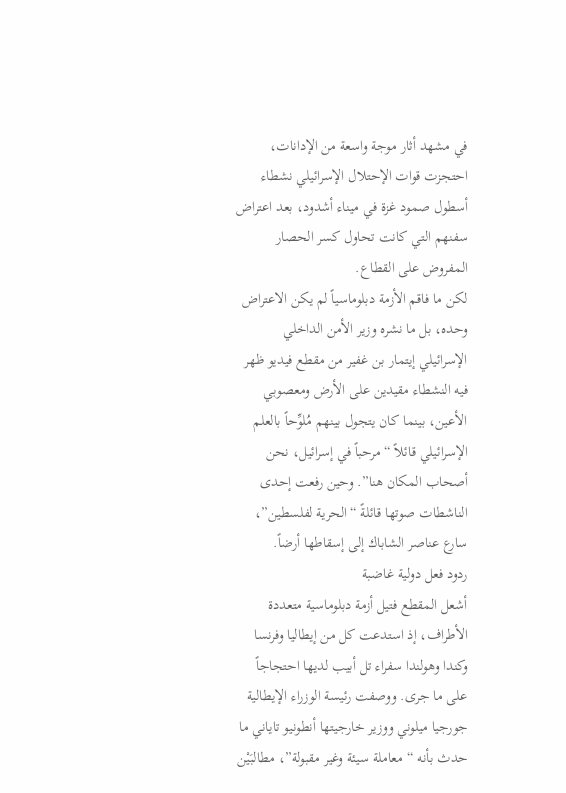في مشهد أثار موجة واسعة من الإدانات، احتجزت قوات الإحتلال الإسرائيلي نشطاء أسطول صمود غزة في ميناء أشدود، بعد اعتراض سفنهم التي كانت تحاول كسر الحصار المفروض على القطاع.
لكن ما فاقم الأزمة دبلوماسياً لم يكن الاعتراض وحده، بل ما نشره وزير الأمن الداخلي الإسرائيلي إيتمار بن غفير من مقطع فيديو ظهر فيه النشطاء مقيدين على الأرض ومعصوبي الأعين، بينما كان يتجول بينهم مُلوِّحاً بالعلم الإسرائيلي قائلاً “مرحباً في إسرائيل، نحن أصحاب المكان هنا”. وحين رفعت إحدى الناشطات صوتها قائلةً “الحرية لفلسطين”، سارع عناصر الشاباك إلى إسقاطها أرضاً.
ردود فعل دولية غاضبة
أشعل المقطع فتيل أزمة دبلوماسية متعددة الأطراف، إذ استدعت كل من إيطاليا وفرنسا وكندا وهولندا سفراء تل أبيب لديها احتجاجاً على ما جرى. ووصفت رئيسة الوزراء الإيطالية جورجيا ميلوني ووزير خارجيتها أنطونيو تاياني ما حدث بأنه “معاملة سيئة وغير مقبولة”، مطالبَيْن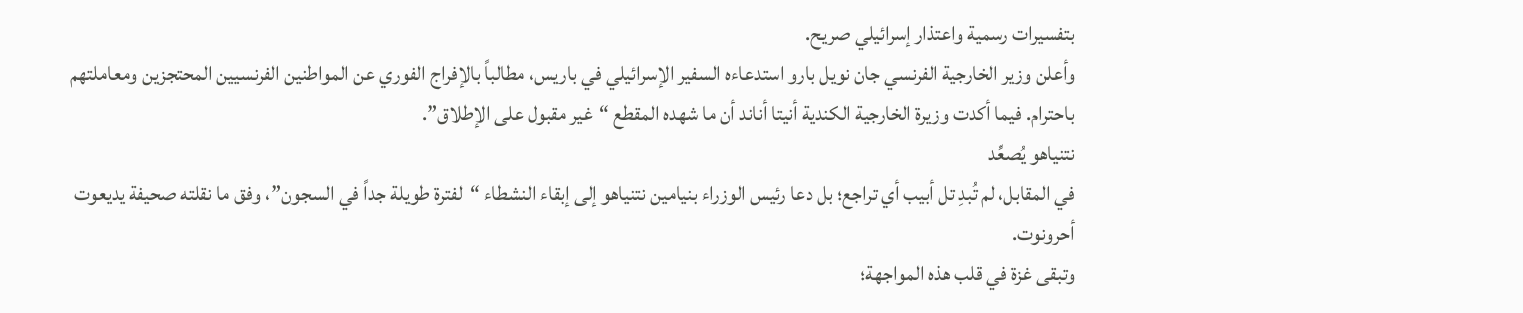بتفسيرات رسمية واعتذار إسرائيلي صريح.
وأعلن وزير الخارجية الفرنسي جان نويل بارو استدعاءه السفير الإسرائيلي في باريس، مطالباً بالإفراج الفوري عن المواطنين الفرنسيين المحتجزين ومعاملتهم باحترام. فيما أكدت وزيرة الخارجية الكندية أنيتا أناند أن ما شهده المقطع “غير مقبول على الإطلاق”.
نتنياهو يُصعِّد
في المقابل، لم تُبدِ تل أبيب أي تراجع؛ بل دعا رئيس الوزراء بنيامين نتنياهو إلى إبقاء النشطاء “لفترة طويلة جداً في السجون”، وفق ما نقلته صحيفة يديعوت أحرونوت.
وتبقى غزة في قلب هذه المواجهة؛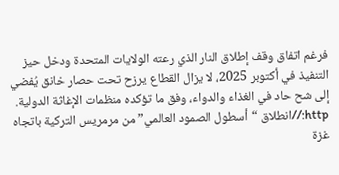فرغم اتفاق وقف إطلاق النار الذي رعته الولايات المتحدة ودخل حيز التنفيذ في أكتوبر 2025، لا يزال القطاع يرزح تحت حصار خانق يُفضي إلى شح حاد في الغذاء والدواء، وفق ما تؤكده منظمات الإغاثة الدولية.
http://انطلاق “أسطول الصمود العالمي” من مرمريس التركية باتجاه غزة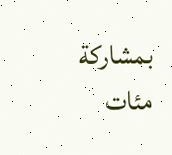بمشاركة مئات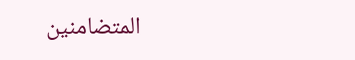المتضامنين